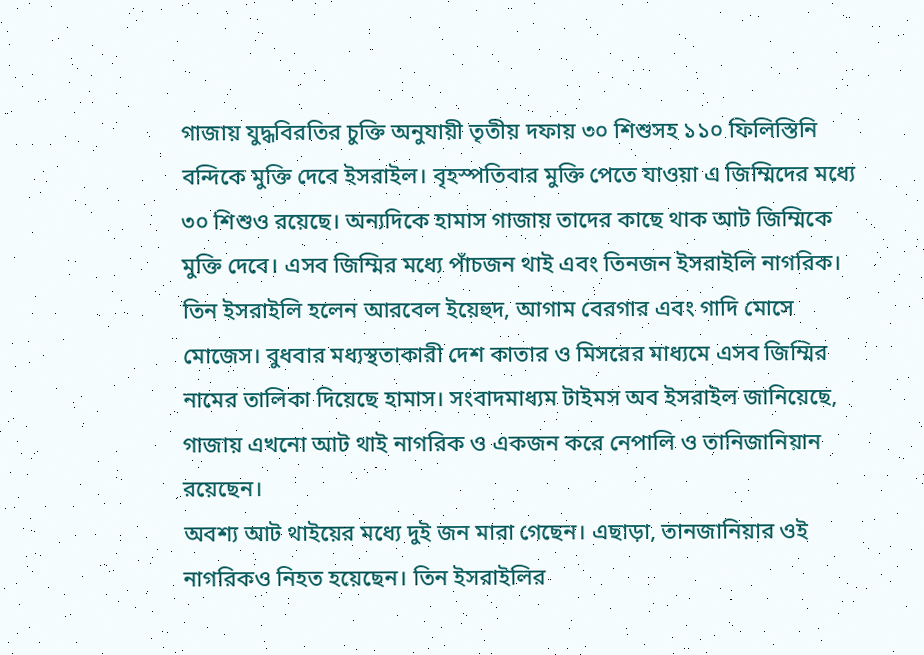গাজায় যুদ্ধবিরতির চুক্তি অনুযায়ী তৃতীয় দফায় ৩০ শিশুসহ ১১০ ফিলিস্তিনি বন্দিকে মুক্তি দেবে ইসরাইল। বৃহস্পতিবার মুক্তি পেতে যাওয়া এ জিম্মিদের মধ্যে ৩০ শিশুও রয়েছে। অন্যদিকে হামাস গাজায় তাদের কাছে থাক আট জিম্মিকে মুক্তি দেবে। এসব জিম্মির মধ্যে পাঁচজন থাই এবং তিনজন ইসরাইলি নাগরিক।
তিন ইসরাইলি হলেন আরবেল ইয়েহুদ, আগাম বেরগার এবং গাদি মোসে মোজেস। বুধবার মধ্যস্থতাকারী দেশ কাতার ও মিসরের মাধ্যমে এসব জিম্মির নামের তালিকা দিয়েছে হামাস। সংবাদমাধ্যম টাইমস অব ইসরাইল জানিয়েছে, গাজায় এখনো আট থাই নাগরিক ও একজন করে নেপালি ও তানিজানিয়ান রয়েছেন।
অবশ্য আট থাইয়ের মধ্যে দুই জন মারা গেছেন। এছাড়া, তানজানিয়ার ওই নাগরিকও নিহত হয়েছেন। তিন ইসরাইলির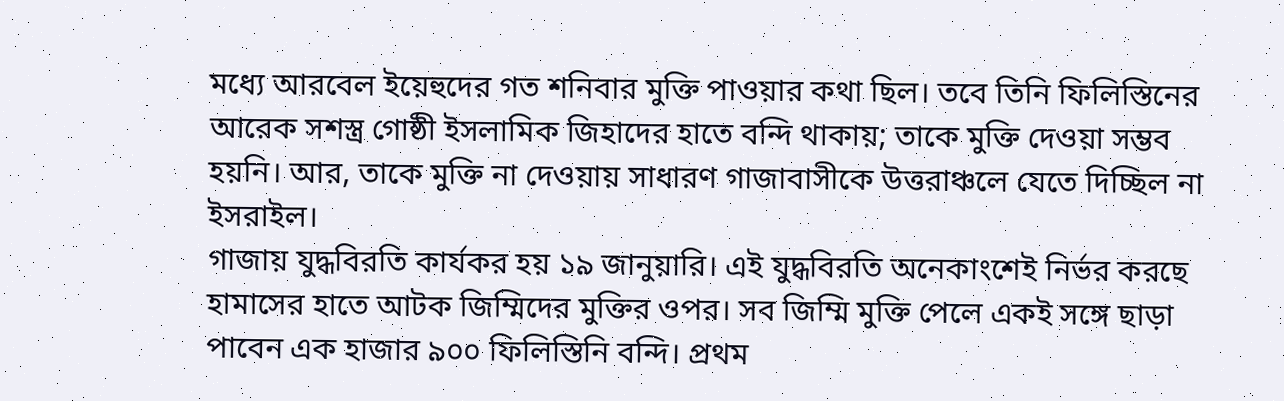মধ্যে আরবেল ইয়েহুদের গত শনিবার মুক্তি পাওয়ার কথা ছিল। তবে তিনি ফিলিস্তিনের আরেক সশস্ত্র গোষ্ঠী ইসলামিক জিহাদের হাতে বন্দি থাকায়; তাকে মুক্তি দেওয়া সম্ভব হয়নি। আর, তাকে মুক্তি না দেওয়ায় সাধারণ গাজাবাসীকে উত্তরাঞ্চলে যেতে দিচ্ছিল না ইসরাইল।
গাজায় যুদ্ধবিরতি কার্যকর হয় ১৯ জানুয়ারি। এই যুদ্ধবিরতি অনেকাংশেই নির্ভর করছে হামাসের হাতে আটক জিম্মিদের মুক্তির ওপর। সব জিম্মি মুক্তি পেলে একই সঙ্গে ছাড়া পাবেন এক হাজার ৯০০ ফিলিস্তিনি বন্দি। প্রথম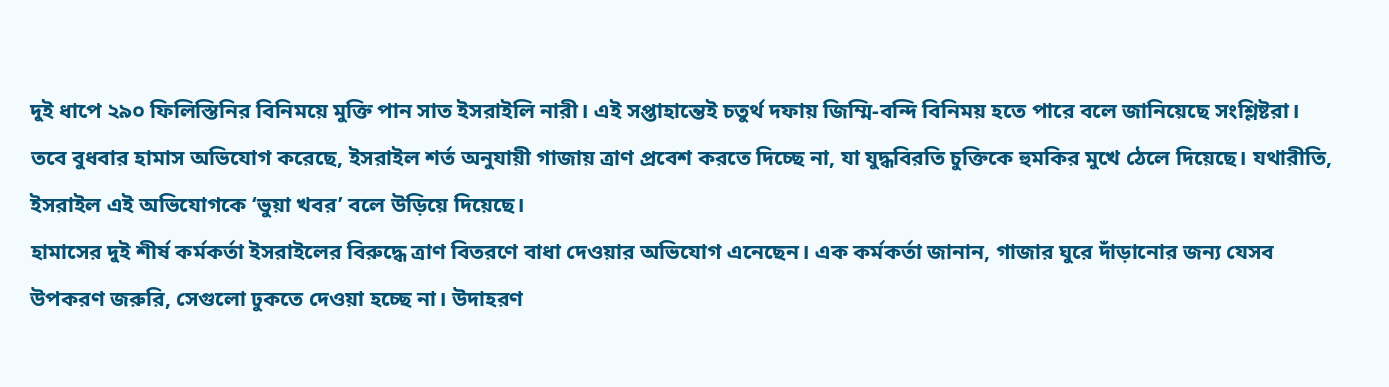দুই ধাপে ২৯০ ফিলিস্তিনির বিনিময়ে মুক্তি পান সাত ইসরাইলি নারী। এই সপ্তাহান্তেই চতুর্থ দফায় জিম্মি-বন্দি বিনিময় হতে পারে বলে জানিয়েছে সংশ্লিষ্টরা।
তবে বুধবার হামাস অভিযোগ করেছে, ইসরাইল শর্ত অনুযায়ী গাজায় ত্রাণ প্রবেশ করতে দিচ্ছে না, যা যুদ্ধবিরতি চুক্তিকে হুমকির মুখে ঠেলে দিয়েছে। যথারীতি, ইসরাইল এই অভিযোগকে ‘ভুয়া খবর’ বলে উড়িয়ে দিয়েছে।
হামাসের দুই শীর্ষ কর্মকর্তা ইসরাইলের বিরুদ্ধে ত্রাণ বিতরণে বাধা দেওয়ার অভিযোগ এনেছেন। এক কর্মকর্তা জানান, গাজার ঘুরে দাঁড়ানোর জন্য যেসব উপকরণ জরুরি, সেগুলো ঢুকতে দেওয়া হচ্ছে না। উদাহরণ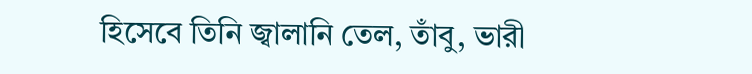হিসেবে তিনি জ্বালানি তেল, তাঁবু, ভারী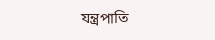যন্ত্রপাতি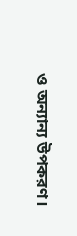ও অন্যান্য উপকরণ।